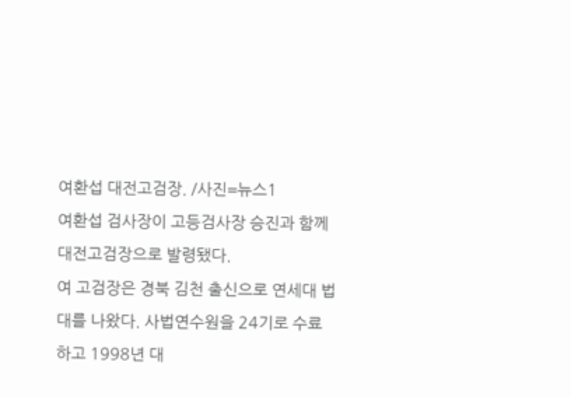여환섭 대전고검장. /사진=뉴스1
여환섭 검사장이 고등검사장 승진과 함께 대전고검장으로 발령됐다.
여 고검장은 경북 김천 출신으로 연세대 법대를 나왔다. 사법연수원을 24기로 수료하고 1998년 대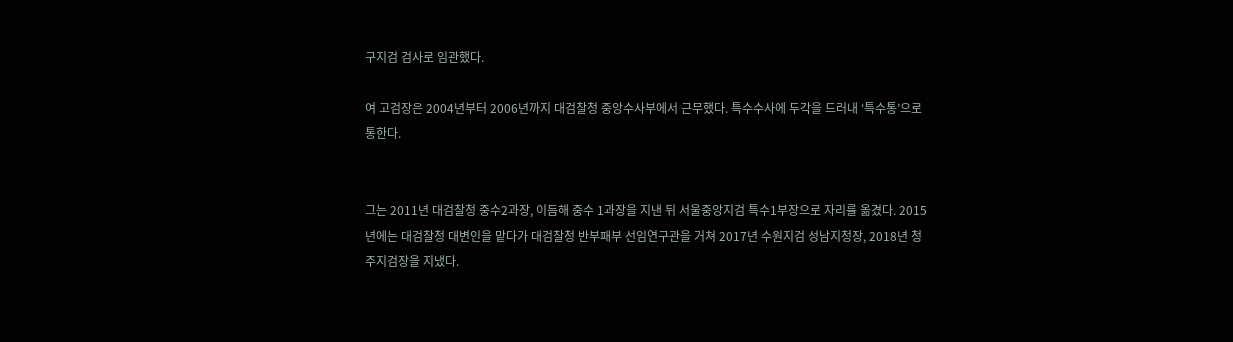구지검 검사로 임관했다.

여 고검장은 2004년부터 2006년까지 대검찰청 중앙수사부에서 근무했다. 특수수사에 두각을 드러내 ‘특수통’으로 통한다.


그는 2011년 대검찰청 중수2과장, 이듬해 중수 1과장을 지낸 뒤 서울중앙지검 특수1부장으로 자리를 옮겼다. 2015년에는 대검찰청 대변인을 맡다가 대검찰청 반부패부 선임연구관을 거쳐 2017년 수원지검 성남지청장, 2018년 청주지검장을 지냈다.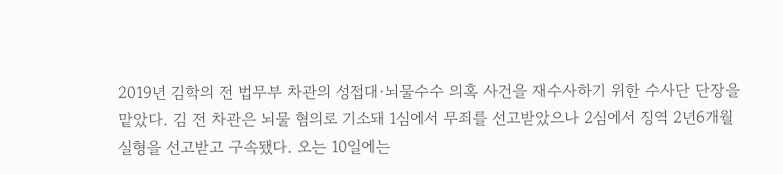2019년 김학의 전 법무부 차관의 성접대·뇌물수수 의혹 사건을 재수사하기 위한 수사단 단장을 맡았다. 김 전 차관은 뇌물 혐의로 기소돼 1심에서 무죄를 선고받았으나 2심에서 징역 2년6개월 실형을 선고받고 구속됐다. 오는 10일에는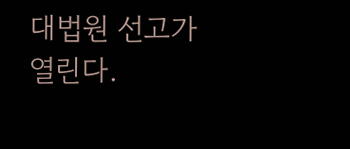대법원 선고가 열린다.